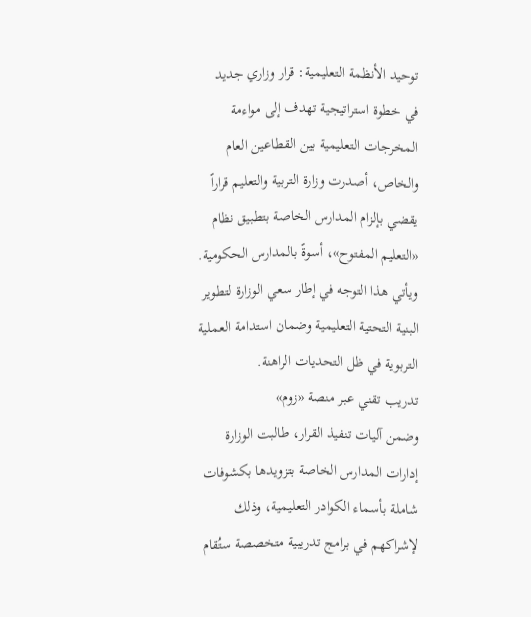توحيد الأنظمة التعليمية: قرار وزاري جديد
في خطوة استراتيجية تهدف إلى مواءمة المخرجات التعليمية بين القطاعين العام والخاص، أصدرت وزارة التربية والتعليم قراراً يقضي بإلزام المدارس الخاصة بتطبيق نظام «التعليم المفتوح»، أسوةً بالمدارس الحكومية. ويأتي هذا التوجه في إطار سعي الوزارة لتطوير البنية التحتية التعليمية وضمان استدامة العملية التربوية في ظل التحديات الراهنة.
تدريب تقني عبر منصة «زوم»
وضمن آليات تنفيذ القرار، طالبت الوزارة إدارات المدارس الخاصة بتزويدها بكشوفات شاملة بأسماء الكوادر التعليمية، وذلك لإشراكهم في برامج تدريبية متخصصة ستُقام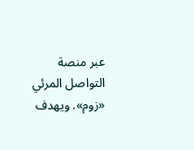عبر منصة التواصل المرئي «زوم». ويهدف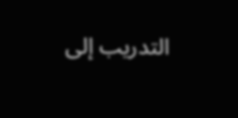التدريب إلى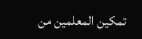تمكين المعلمين من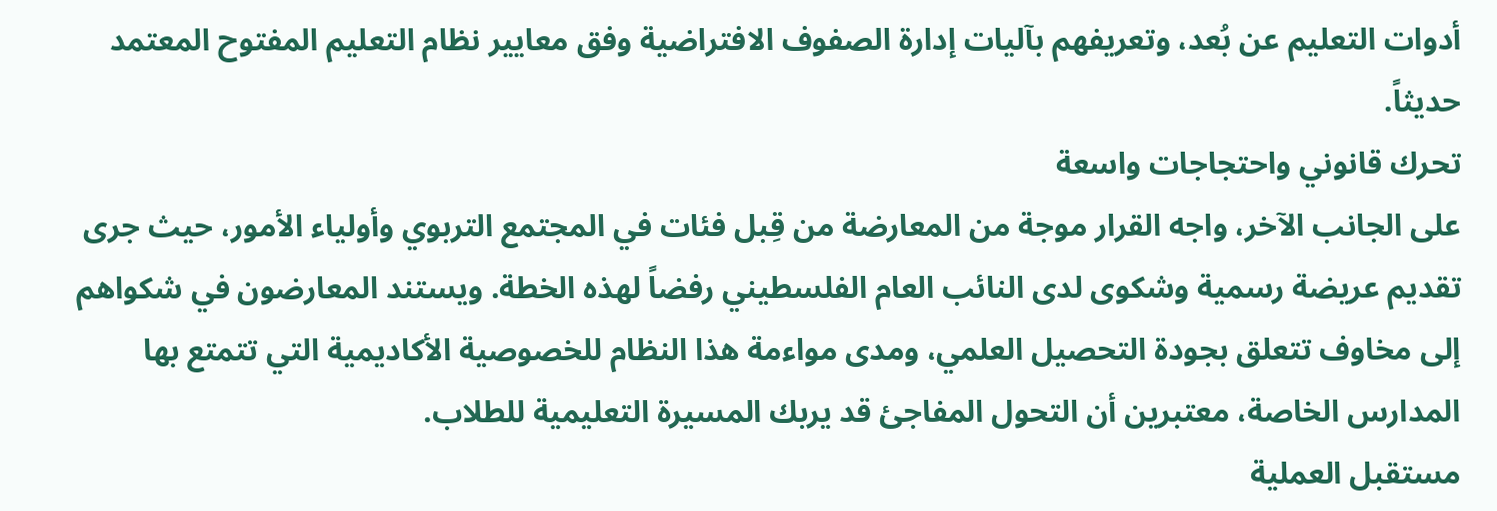أدوات التعليم عن بُعد، وتعريفهم بآليات إدارة الصفوف الافتراضية وفق معايير نظام التعليم المفتوح المعتمد حديثاً.
تحرك قانوني واحتجاجات واسعة
على الجانب الآخر، واجه القرار موجة من المعارضة من قِبل فئات في المجتمع التربوي وأولياء الأمور، حيث جرى تقديم عريضة رسمية وشكوى لدى النائب العام الفلسطيني رفضاً لهذه الخطة. ويستند المعارضون في شكواهم إلى مخاوف تتعلق بجودة التحصيل العلمي، ومدى مواءمة هذا النظام للخصوصية الأكاديمية التي تتمتع بها المدارس الخاصة، معتبرين أن التحول المفاجئ قد يربك المسيرة التعليمية للطلاب.
مستقبل العملية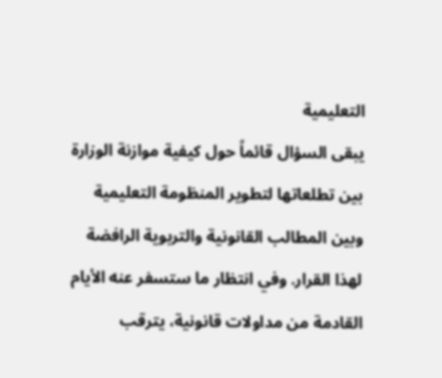التعليمية
يبقى السؤال قائماً حول كيفية موازنة الوزارة بين تطلعاتها لتطوير المنظومة التعليمية وبين المطالب القانونية والتربوية الرافضة لهذا القرار. وفي انتظار ما ستسفر عنه الأيام القادمة من مداولات قانونية، يترقب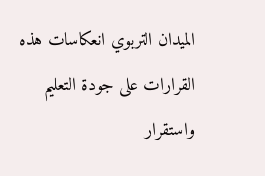الميدان التربوي انعكاسات هذه القرارات على جودة التعليم واستقرار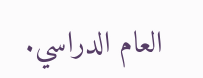العام الدراسي.